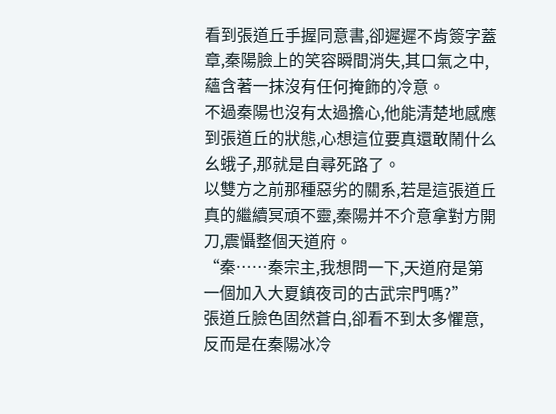看到張道丘手握同意書,卻遲遲不肯簽字蓋章,秦陽臉上的笑容瞬間消失,其口氣之中,蘊含著一抹沒有任何掩飾的冷意。
不過秦陽也沒有太過擔心,他能清楚地感應到張道丘的狀態,心想這位要真還敢鬧什么幺蛾子,那就是自尋死路了。
以雙方之前那種惡劣的關系,若是這張道丘真的繼續冥頑不靈,秦陽并不介意拿對方開刀,震懾整個天道府。
“秦……秦宗主,我想問一下,天道府是第一個加入大夏鎮夜司的古武宗門嗎?”
張道丘臉色固然蒼白,卻看不到太多懼意,反而是在秦陽冰冷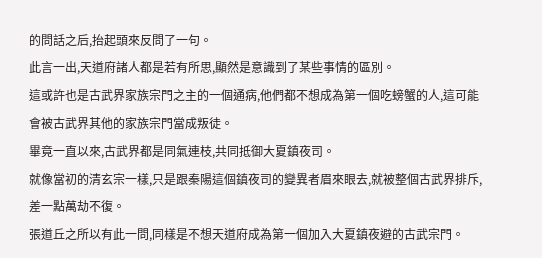的問話之后,抬起頭來反問了一句。
此言一出,天道府諸人都是若有所思,顯然是意識到了某些事情的區別。
這或許也是古武界家族宗門之主的一個通病,他們都不想成為第一個吃螃蟹的人,這可能會被古武界其他的家族宗門當成叛徒。
畢竟一直以來,古武界都是同氣連枝,共同抵御大夏鎮夜司。
就像當初的清玄宗一樣,只是跟秦陽這個鎮夜司的變異者眉來眼去,就被整個古武界排斥,差一點萬劫不復。
張道丘之所以有此一問,同樣是不想天道府成為第一個加入大夏鎮夜避的古武宗門。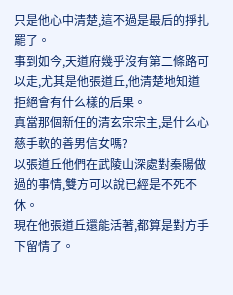只是他心中清楚,這不過是最后的掙扎罷了。
事到如今,天道府幾乎沒有第二條路可以走,尤其是他張道丘,他清楚地知道拒絕會有什么樣的后果。
真當那個新任的清玄宗宗主,是什么心慈手軟的善男信女嗎?
以張道丘他們在武陵山深處對秦陽做過的事情,雙方可以說已經是不死不休。
現在他張道丘還能活著,都算是對方手下留情了。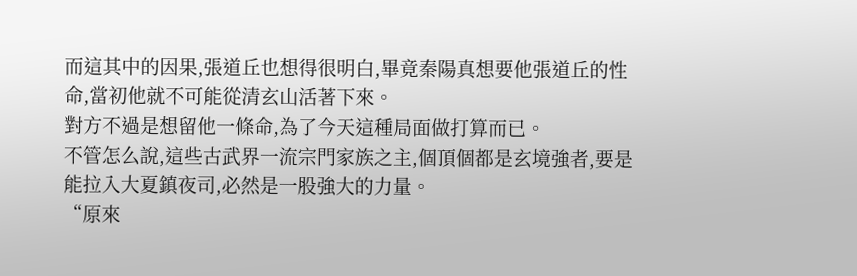而這其中的因果,張道丘也想得很明白,畢竟秦陽真想要他張道丘的性命,當初他就不可能從清玄山活著下來。
對方不過是想留他一條命,為了今天這種局面做打算而已。
不管怎么說,這些古武界一流宗門家族之主,個頂個都是玄境強者,要是能拉入大夏鎮夜司,必然是一股強大的力量。
“原來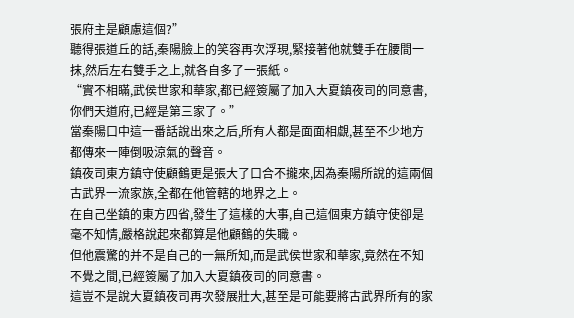張府主是顧慮這個?”
聽得張道丘的話,秦陽臉上的笑容再次浮現,緊接著他就雙手在腰間一抹,然后左右雙手之上,就各自多了一張紙。
“實不相瞞,武侯世家和華家,都已經簽屬了加入大夏鎮夜司的同意書,你們天道府,已經是第三家了。”
當秦陽口中這一番話說出來之后,所有人都是面面相覷,甚至不少地方都傳來一陣倒吸涼氣的聲音。
鎮夜司東方鎮守使顧鶴更是張大了口合不攏來,因為秦陽所說的這兩個古武界一流家族,全都在他管轄的地界之上。
在自己坐鎮的東方四省,發生了這樣的大事,自己這個東方鎮守使卻是毫不知情,嚴格說起來都算是他顧鶴的失職。
但他震驚的并不是自己的一無所知,而是武侯世家和華家,竟然在不知不覺之間,已經簽屬了加入大夏鎮夜司的同意書。
這豈不是說大夏鎮夜司再次發展壯大,甚至是可能要將古武界所有的家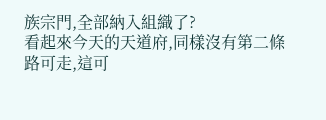族宗門,全部納入組織了?
看起來今天的天道府,同樣沒有第二條路可走,這可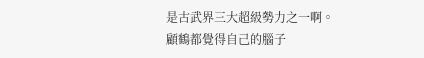是古武界三大超級勢力之一啊。
顧鶴都覺得自己的腦子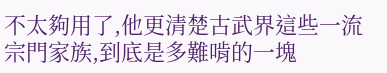不太夠用了,他更清楚古武界這些一流宗門家族,到底是多難啃的一塊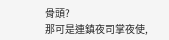骨頭?
那可是連鎮夜司掌夜使,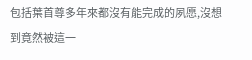包括葉首尊多年來都沒有能完成的夙愿,沒想到竟然被這一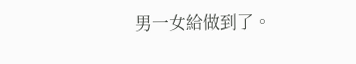男一女給做到了。